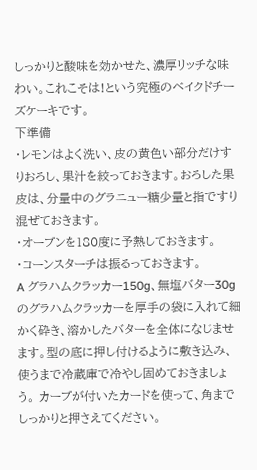しっかりと酸味を効かせた、濃厚リッチな味わい。これこそは!という究極のベイクドチーズケーキです。
下準備
・レモンはよく洗い、皮の黄色い部分だけすりおろし、果汁を絞っておきます。おろした果皮は、分量中のグラニュー糖少量と指ですり混ぜておきます。
・オーブンを180度に予熱しておきます。
・コーンスターチは振るっておきます。
A グラハムクラッカー150g、無塩バター30gのグラハムクラッカーを厚手の袋に入れて細かく砕き、溶かしたバターを全体になじませます。型の底に押し付けるように敷き込み、使うまで冷蔵庫で冷やし固めておきましょう。 カーブが付いたカードを使って、角までしっかりと押さえてください。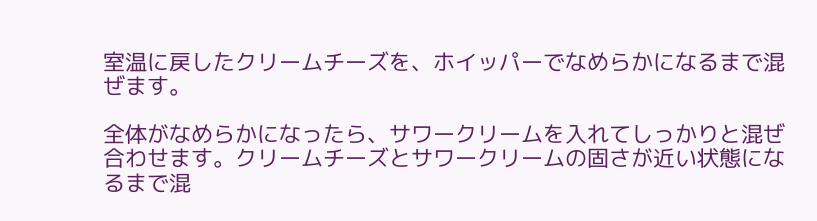室温に戻したクリームチーズを、ホイッパーでなめらかになるまで混ぜます。

全体がなめらかになったら、サワークリームを入れてしっかりと混ぜ合わせます。クリームチーズとサワークリームの固さが近い状態になるまで混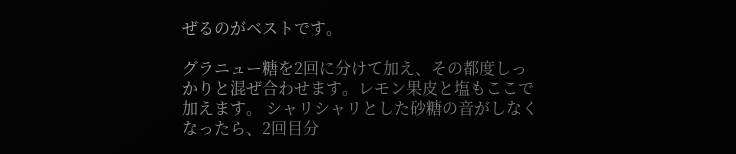ぜるのがベストです。

グラニュー糖を2回に分けて加え、その都度しっかりと混ぜ合わせます。レモン果皮と塩もここで加えます。 シャリシャリとした砂糖の音がしなくなったら、2回目分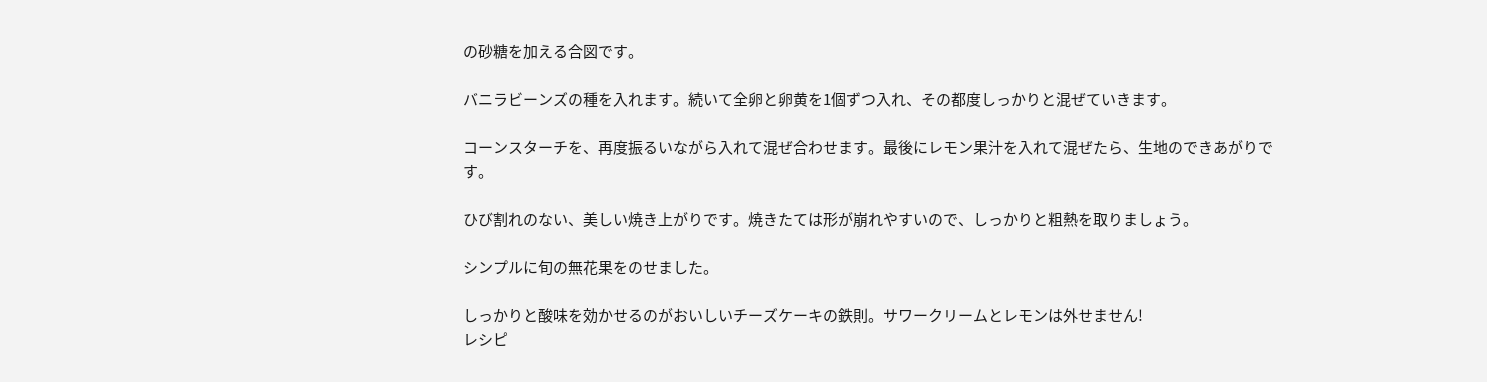の砂糖を加える合図です。

バニラビーンズの種を入れます。続いて全卵と卵黄を1個ずつ入れ、その都度しっかりと混ぜていきます。

コーンスターチを、再度振るいながら入れて混ぜ合わせます。最後にレモン果汁を入れて混ぜたら、生地のできあがりです。

ひび割れのない、美しい焼き上がりです。焼きたては形が崩れやすいので、しっかりと粗熱を取りましょう。

シンプルに旬の無花果をのせました。

しっかりと酸味を効かせるのがおいしいチーズケーキの鉄則。サワークリームとレモンは外せません!
レシピ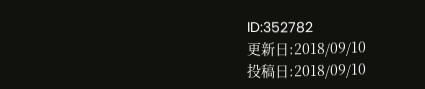ID:352782
更新日:2018/09/10
投稿日:2018/09/10